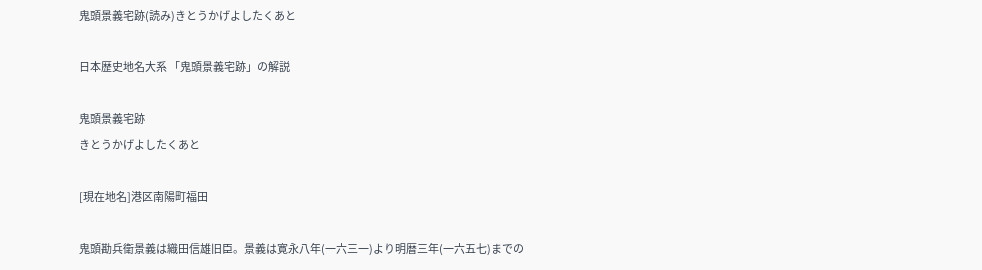鬼頭景義宅跡(読み)きとうかげよしたくあと

日本歴史地名大系 「鬼頭景義宅跡」の解説

鬼頭景義宅跡
きとうかげよしたくあと

[現在地名]港区南陽町福田

鬼頭勘兵衛景義は織田信雄旧臣。景義は寛永八年(一六三一)より明暦三年(一六五七)までの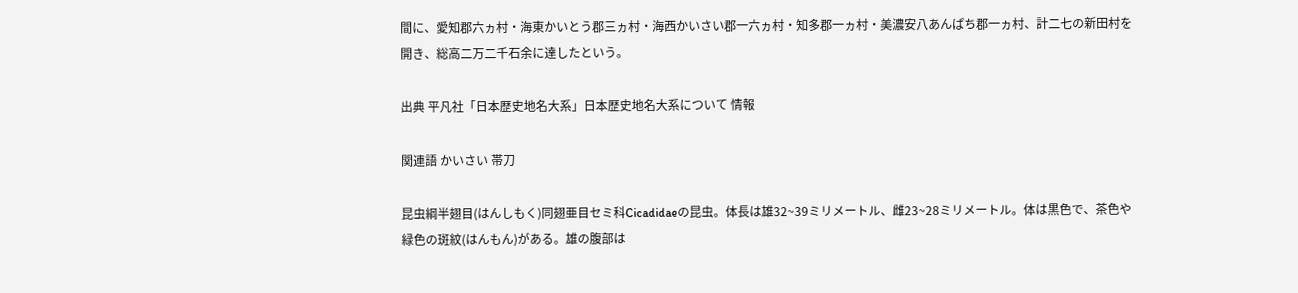間に、愛知郡六ヵ村・海東かいとう郡三ヵ村・海西かいさい郡一六ヵ村・知多郡一ヵ村・美濃安八あんぱち郡一ヵ村、計二七の新田村を開き、総高二万二千石余に達したという。

出典 平凡社「日本歴史地名大系」日本歴史地名大系について 情報

関連語 かいさい 帯刀

昆虫綱半翅目(はんしもく)同翅亜目セミ科Cicadidaeの昆虫。体長は雄32~39ミリメートル、雌23~28ミリメートル。体は黒色で、茶色や緑色の斑紋(はんもん)がある。雄の腹部は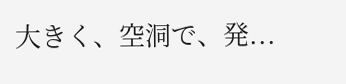大きく、空洞で、発...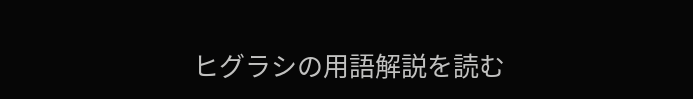ヒグラシの用語解説を読む